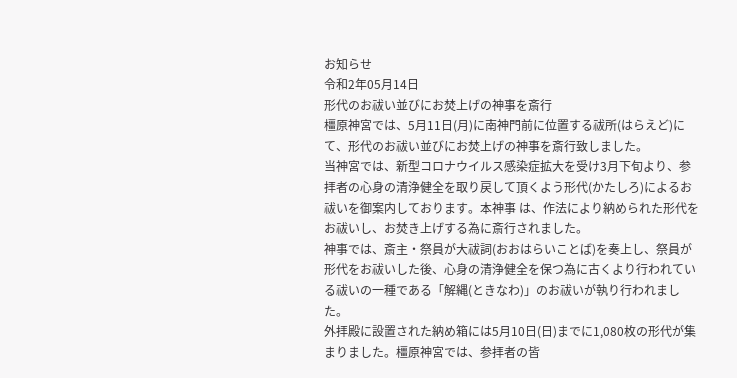お知らせ
令和2年05月14日
形代のお祓い並びにお焚上げの神事を斎行
橿原神宮では、5月11日(月)に南神門前に位置する祓所(はらえど)にて、形代のお祓い並びにお焚上げの神事を斎行致しました。
当神宮では、新型コロナウイルス感染症拡大を受け3月下旬より、参拝者の心身の清浄健全を取り戻して頂くよう形代(かたしろ)によるお祓いを御案内しております。本神事 は、作法により納められた形代をお祓いし、お焚き上げする為に斎行されました。
神事では、斎主・祭員が大祓詞(おおはらいことば)を奏上し、祭員が形代をお祓いした後、心身の清浄健全を保つ為に古くより行われている祓いの一種である「解縄(ときなわ)」のお祓いが執り行われました。
外拝殿に設置された納め箱には5月10日(日)までに1,080枚の形代が集まりました。橿原神宮では、参拝者の皆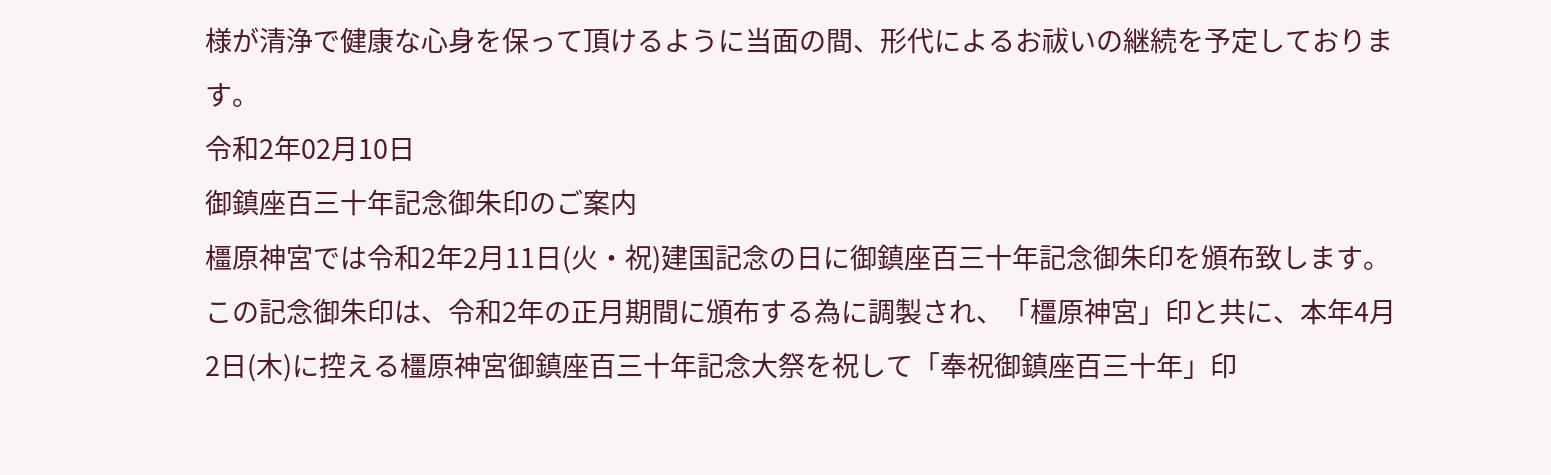様が清浄で健康な心身を保って頂けるように当面の間、形代によるお祓いの継続を予定しております。
令和2年02月10日
御鎮座百三十年記念御朱印のご案内
橿原神宮では令和2年2月11日(火・祝)建国記念の日に御鎮座百三十年記念御朱印を頒布致します。この記念御朱印は、令和2年の正月期間に頒布する為に調製され、「橿原神宮」印と共に、本年4月2日(木)に控える橿原神宮御鎮座百三十年記念大祭を祝して「奉祝御鎮座百三十年」印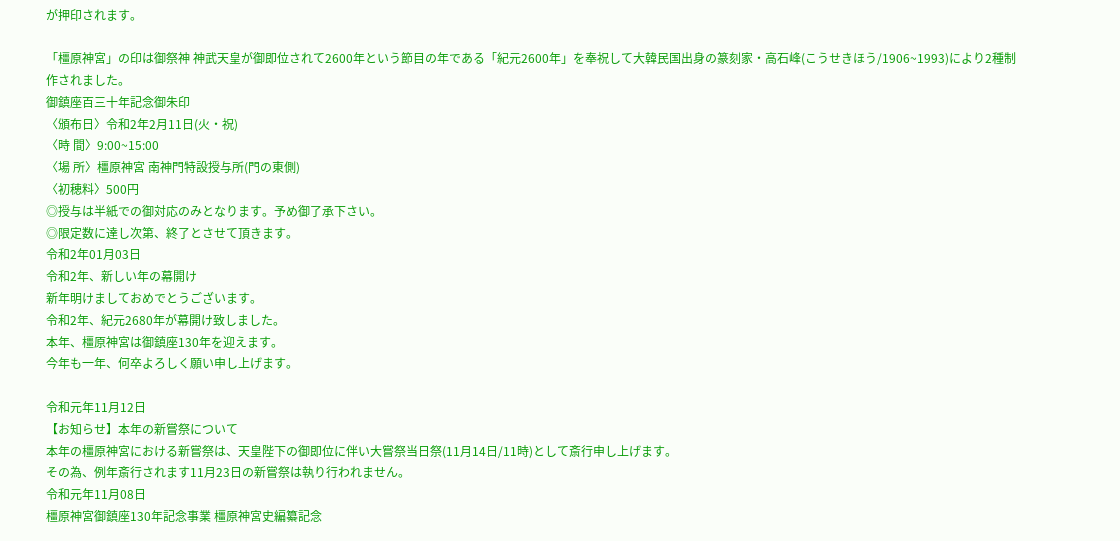が押印されます。

「橿原神宮」の印は御祭神 神武天皇が御即位されて2600年という節目の年である「紀元2600年」を奉祝して大韓民国出身の篆刻家・高石峰(こうせきほう/1906~1993)により2種制作されました。
御鎮座百三十年記念御朱印
〈頒布日〉令和2年2月11日(火・祝)
〈時 間〉9:00~15:00
〈場 所〉橿原神宮 南神門特設授与所(門の東側)
〈初穂料〉500円
◎授与は半紙での御対応のみとなります。予め御了承下さい。
◎限定数に達し次第、終了とさせて頂きます。
令和2年01月03日
令和2年、新しい年の幕開け
新年明けましておめでとうございます。
令和2年、紀元2680年が幕開け致しました。
本年、橿原神宮は御鎮座130年を迎えます。
今年も一年、何卒よろしく願い申し上げます。

令和元年11月12日
【お知らせ】本年の新嘗祭について
本年の橿原神宮における新嘗祭は、天皇陛下の御即位に伴い大嘗祭当日祭(11月14日/11時)として斎行申し上げます。
その為、例年斎行されます11月23日の新嘗祭は執り行われません。
令和元年11月08日
橿原神宮御鎮座130年記念事業 橿原神宮史編纂記念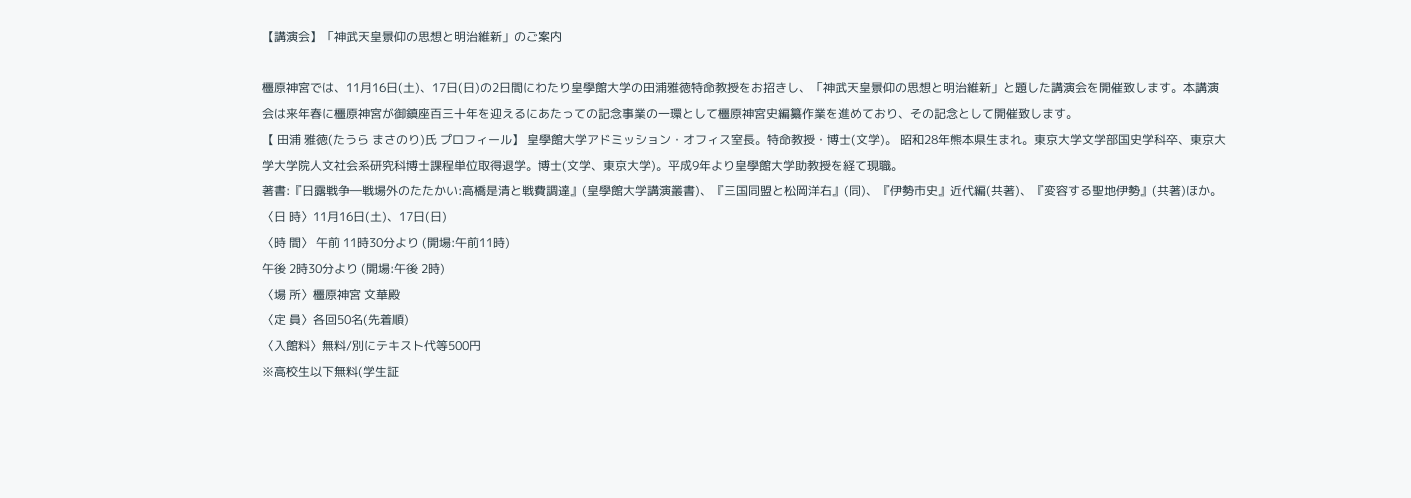【講演会】「神武天皇景仰の思想と明治維新」のご案内

橿原神宮では、11月16日(土)、17日(日)の2日間にわたり皇學館大学の田浦雅徳特命教授をお招きし、「神武天皇景仰の思想と明治維新」と題した講演会を開催致します。本講演会は来年春に橿原神宮が御鎮座百三十年を迎えるにあたっての記念事業の一環として橿原神宮史編纂作業を進めており、その記念として開催致します。
【 田浦 雅徳(たうら まさのり)氏 プロフィール】 皇學館大学アドミッション・オフィス室長。特命教授・博士(文学)。 昭和28年熊本県生まれ。東京大学文学部国史学科卒、東京大学大学院人文社会系研究科博士課程単位取得退学。博士(文学、東京大学)。平成9年より皇學館大学助教授を経て現職。
著書:『日露戦争―戦場外のたたかい:高橋是清と戦費調達』(皇學館大学講演叢書)、『三国同盟と松岡洋右』(同)、『伊勢市史』近代編(共著)、『変容する聖地伊勢』(共著)ほか。
〈日 時〉11月16日(土)、17日(日)
〈時 間〉 午前 11時30分より (開場:午前11時)
午後 2時30分より (開場:午後 2時)
〈場 所〉橿原神宮 文華殿
〈定 員〉各回50名(先着順)
〈入館料〉無料/別にテキスト代等500円
※高校生以下無料(学生証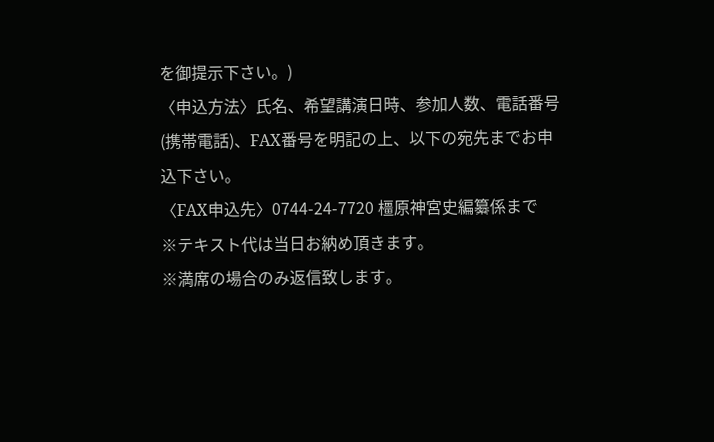を御提示下さい。)
〈申込方法〉氏名、希望講演日時、参加人数、電話番号(携帯電話)、FAX番号を明記の上、以下の宛先までお申込下さい。
〈FAX申込先〉0744-24-7720 橿原神宮史編纂係まで
※テキスト代は当日お納め頂きます。
※満席の場合のみ返信致します。